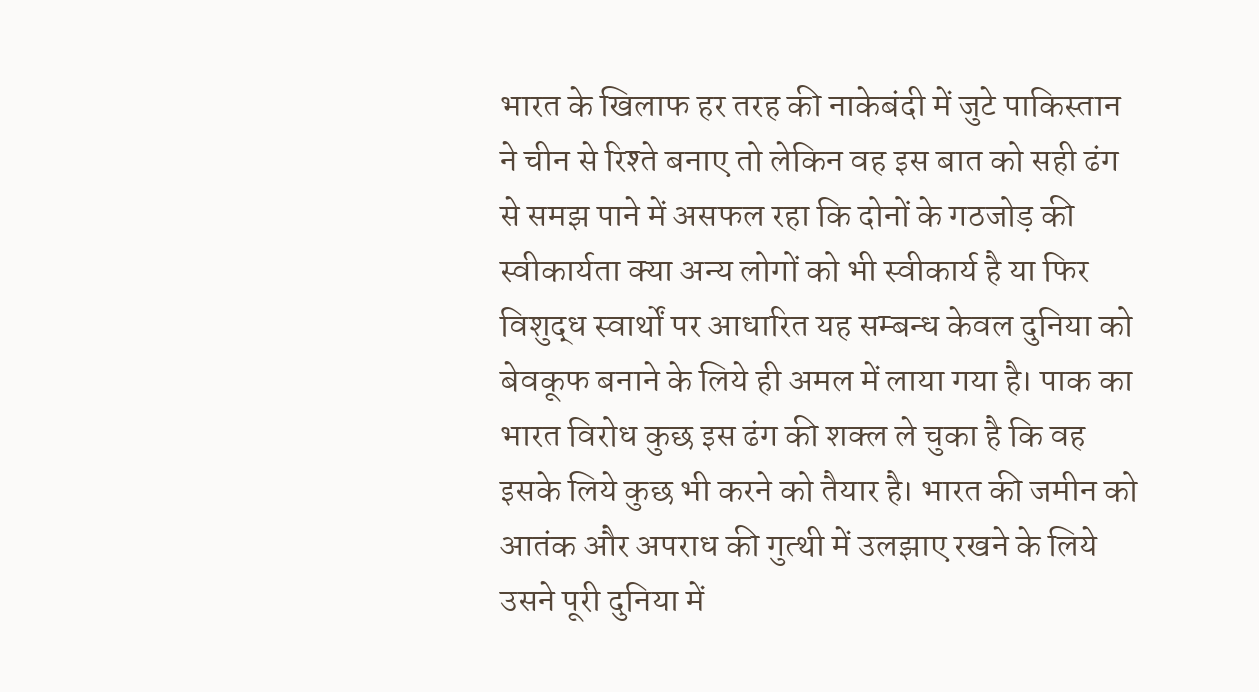भारत के खिलाफ हर तरह की नाकेबंदी में जुटे पाकिस्तान ने चीन से रिश्ते बनाए तो लेकिन वह इस बात को सही ढंग से समझ पाने में असफल रहा कि दोनों के गठजोड़ की स्वीकार्यता क्या अन्य लोगों को भी स्वीकार्य है या फिर विशुद्ध स्वार्थों पर आधारित यह सम्बन्ध केवल दुनिया को बेवकूफ बनाने के लिये ही अमल में लाया गया है। पाक का भारत विरोध कुछ इस ढंग की शक्ल ले चुका है कि वह इसके लिये कुछ भी करने को तैयार है। भारत की जमीन को आतंक और अपराध की गुत्थी में उलझाए रखने के लिये उसने पूरी दुनिया में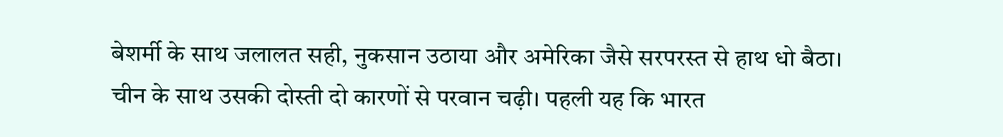बेशर्मी के साथ जलालत सही, नुकसान उठाया और अमेरिका जैसे सरपरस्त से हाथ धो बैठा।
चीन के साथ उसकी दोस्ती दो कारणों से परवान चढ़ी। पहली यह कि भारत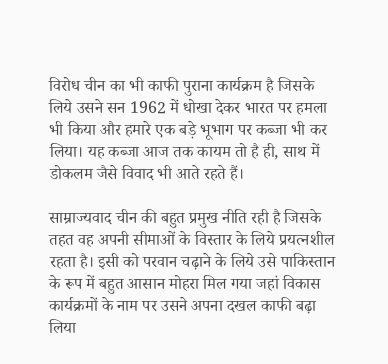विरोध चीन का भी काफी पुराना कार्यक्रम है जिसके लिये उसने सन 1962 में धोखा देकर भारत पर हमला भी किया और हमारे एक बड़े भूभाग पर कब्जा भी कर लिया। यह कब्जा आज तक कायम तो है ही, साथ में डोकलम जैसे विवाद भी आते रहते हैं।

साम्राज्यवाद चीन की बहुत प्रमुख नीति रही है जिसके तहत वह अपनी सीमाओं के विस्तार के लिये प्रयत्नशील रहता है। इसी को परवान चढ़ाने के लिये उसे पाकिस्तान के रूप में बहुत आसान मोहरा मिल गया जहां विकास कार्यक्रमों के नाम पर उसने अपना दखल काफी बढ़ा लिया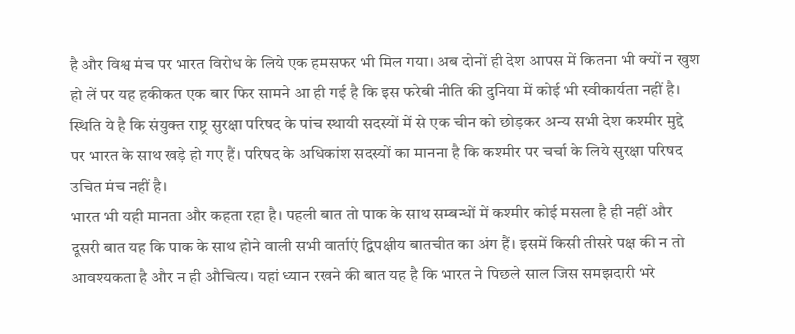है और विश्व मंच पर भारत विरोध के लिये एक हमसफर भी मिल गया। अब दोनों ही देश आपस में कितना भी क्यों न खुश हो लें पर यह हकीकत एक बार फिर सामने आ ही गई है कि इस फरेबी नीति की दुनिया में कोई भी स्वीकार्यता नहीं है।
स्थिति ये है कि संयुक्त राष्ट्र सुरक्षा परिषद के पांच स्थायी सदस्यों में से एक चीन को छोड़कर अन्य सभी देश कश्मीर मुद्दे पर भारत के साथ खड़े हो गए हैं। परिषद के अधिकांश सदस्यों का मानना है कि कश्मीर पर चर्चा के लिये सुरक्षा परिषद उचित मंच नहीं है।
भारत भी यही मानता और कहता रहा है। पहली बात तो पाक के साथ सम्बन्धों में कश्मीर कोई मसला है ही नहीं और दूसरी बात यह कि पाक के साथ होने वाली सभी वार्ताएं द्विपक्षीय बातचीत का अंग हैं। इसमें किसी तीसरे पक्ष की न तो आवश्यकता है और न ही औचित्य। यहां ध्यान रखने की बात यह है कि भारत ने पिछले साल जिस समझदारी भरे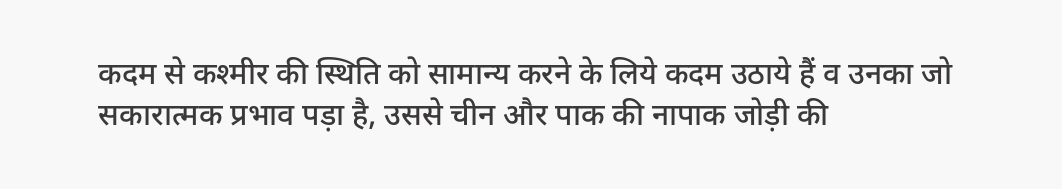कदम से कश्मीर की स्थिति को सामान्य करने के लिये कदम उठाये हैं व उनका जो सकारात्मक प्रभाव पड़ा है, उससे चीन और पाक की नापाक जोड़ी की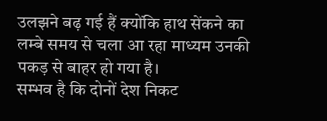उलझने बढ़ गई हैं क्योंकि हाथ सेंकने का लम्बे समय से चला आ रहा माध्यम उनकी पकड़ से बाहर हो गया है।
सम्भव है कि दोनों देश निकट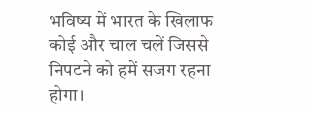भविष्य में भारत के खिलाफ कोई और चाल चलें जिससे निपटने को हमें सजग रहना होगा।